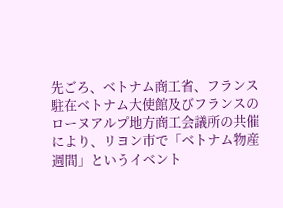先ごろ、ベトナム商工省、フランス駐在ベトナム大使館及びフランスのローヌアルプ地方商工会議所の共催により、リヨン市で「ベトナム物産週間」というイベント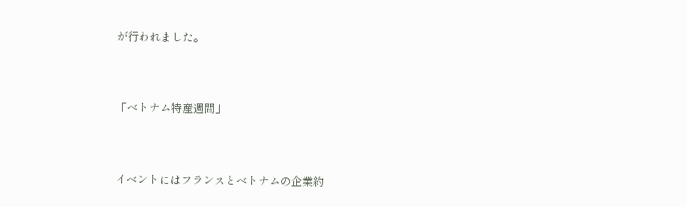が行われました。


「ベトナム特産週間」


イベントにはフランスとベトナムの企業約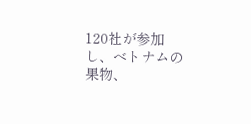120社が参加し、ベトナムの果物、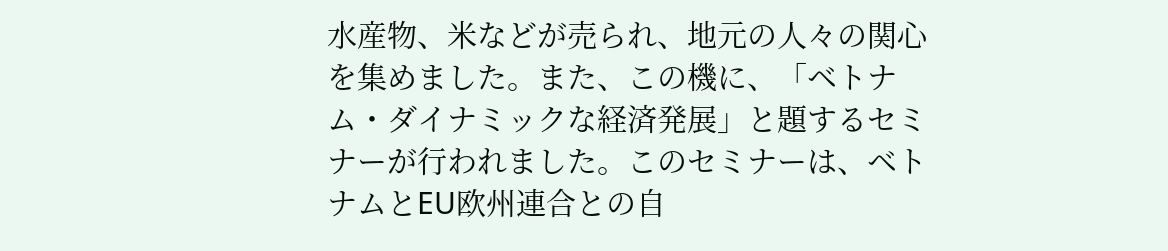水産物、米などが売られ、地元の人々の関心を集めました。また、この機に、「ベトナム・ダイナミックな経済発展」と題するセミナーが行われました。このセミナーは、ベトナムとEU欧州連合との自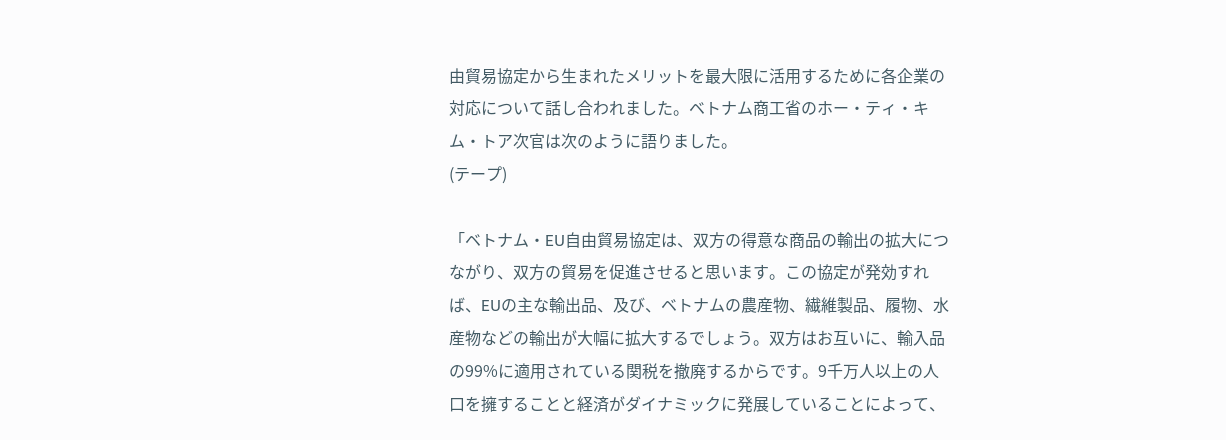由貿易協定から生まれたメリットを最大限に活用するために各企業の対応について話し合われました。ベトナム商工省のホー・ティ・キム・トア次官は次のように語りました。
(テープ)

「ベトナム・EU自由貿易協定は、双方の得意な商品の輸出の拡大につながり、双方の貿易を促進させると思います。この協定が発効すれば、EUの主な輸出品、及び、ベトナムの農産物、繊維製品、履物、水産物などの輸出が大幅に拡大するでしょう。双方はお互いに、輸入品の99%に適用されている関税を撤廃するからです。9千万人以上の人口を擁することと経済がダイナミックに発展していることによって、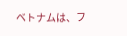ベトナムは、フ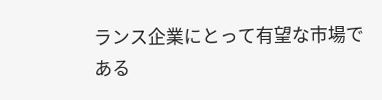ランス企業にとって有望な市場である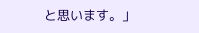と思います。」